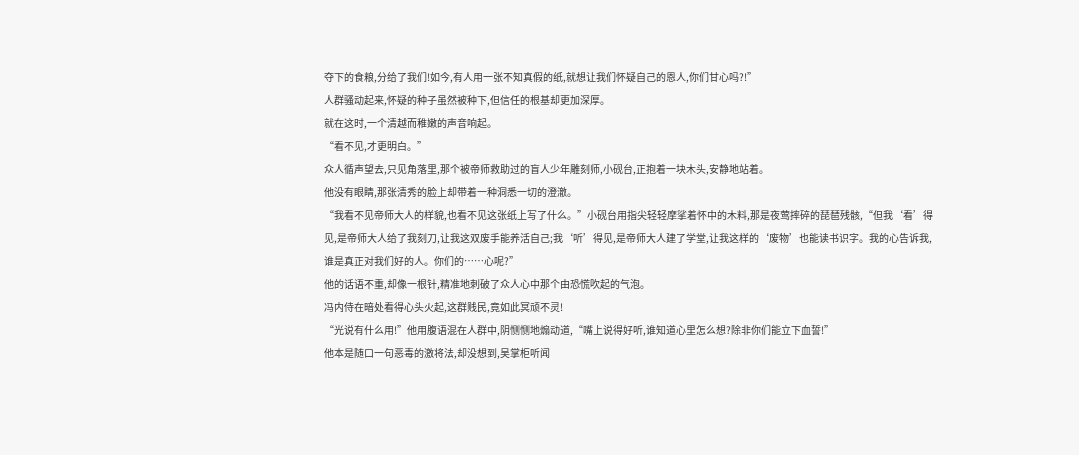夺下的食粮,分给了我们!如今,有人用一张不知真假的纸,就想让我们怀疑自己的恩人,你们甘心吗?!”
人群骚动起来,怀疑的种子虽然被种下,但信任的根基却更加深厚。
就在这时,一个清越而稚嫩的声音响起。
“看不见,才更明白。”
众人循声望去,只见角落里,那个被帝师救助过的盲人少年雕刻师,小砚台,正抱着一块木头,安静地站着。
他没有眼睛,那张清秀的脸上却带着一种洞悉一切的澄澈。
“我看不见帝师大人的样貌,也看不见这张纸上写了什么。”小砚台用指尖轻轻摩挲着怀中的木料,那是夜莺摔碎的琵琶残骸,“但我‘看’得见,是帝师大人给了我刻刀,让我这双废手能养活自己;我‘听’得见,是帝师大人建了学堂,让我这样的‘废物’也能读书识字。我的心告诉我,谁是真正对我们好的人。你们的……心呢?”
他的话语不重,却像一根针,精准地刺破了众人心中那个由恐慌吹起的气泡。
冯内侍在暗处看得心头火起,这群贱民,竟如此冥顽不灵!
“光说有什么用!”他用腹语混在人群中,阴恻恻地煽动道,“嘴上说得好听,谁知道心里怎么想?除非你们能立下血誓!”
他本是随口一句恶毒的激将法,却没想到,吴掌柜听闻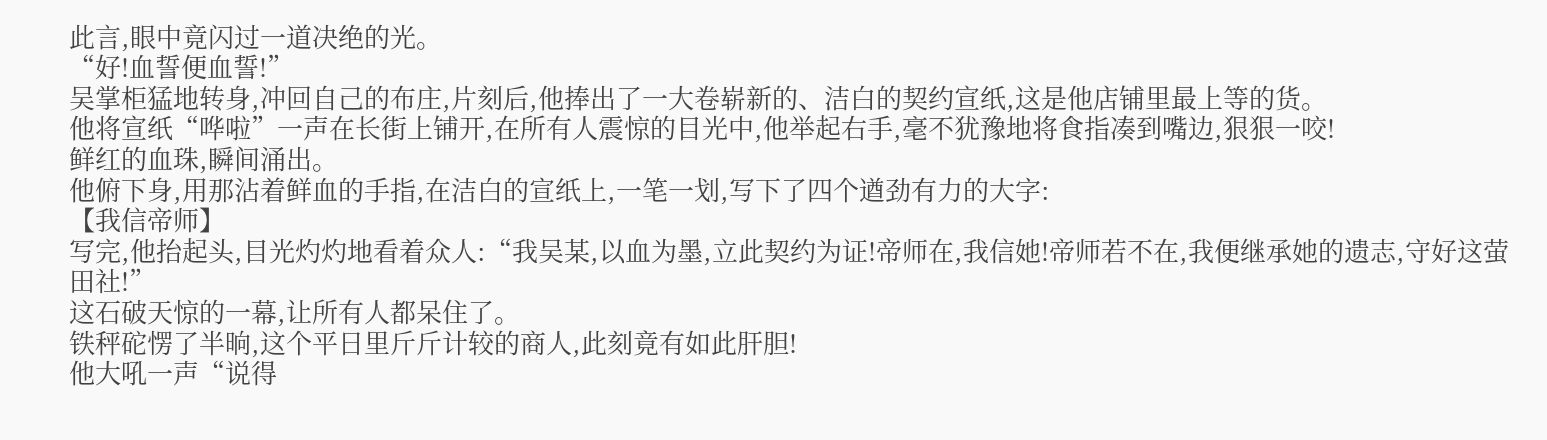此言,眼中竟闪过一道决绝的光。
“好!血誓便血誓!”
吴掌柜猛地转身,冲回自己的布庄,片刻后,他捧出了一大卷崭新的、洁白的契约宣纸,这是他店铺里最上等的货。
他将宣纸“哗啦”一声在长街上铺开,在所有人震惊的目光中,他举起右手,毫不犹豫地将食指凑到嘴边,狠狠一咬!
鲜红的血珠,瞬间涌出。
他俯下身,用那沾着鲜血的手指,在洁白的宣纸上,一笔一划,写下了四个遒劲有力的大字:
【我信帝师】
写完,他抬起头,目光灼灼地看着众人:“我吴某,以血为墨,立此契约为证!帝师在,我信她!帝师若不在,我便继承她的遗志,守好这萤田社!”
这石破天惊的一幕,让所有人都呆住了。
铁秤砣愣了半晌,这个平日里斤斤计较的商人,此刻竟有如此肝胆!
他大吼一声“说得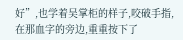好”,也学着吴掌柜的样子,咬破手指,在那血字的旁边,重重按下了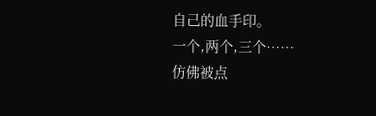自己的血手印。
一个,两个,三个……
仿佛被点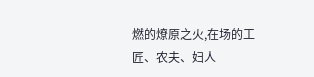燃的燎原之火,在场的工匠、农夫、妇人